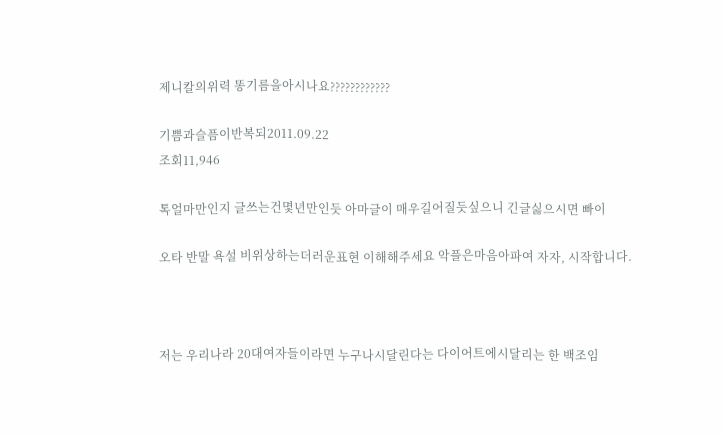제니칼의위력 똥기름을아시나요????????????

기쁨과슬픔이반복되2011.09.22
조회11,946

톡얼마만인지 글쓰는건몇년만인듯 아마글이 매우길어질듯싶으니 긴글싫으시면 빠이

오타 반말 욕설 비위상하는더러운표현 이해해주세요 악플은마음아파여 자자, 시작합니다.



저는 우리나라 20대여자들이라면 누구나시달린다는 다이어트에시달리는 한 백조임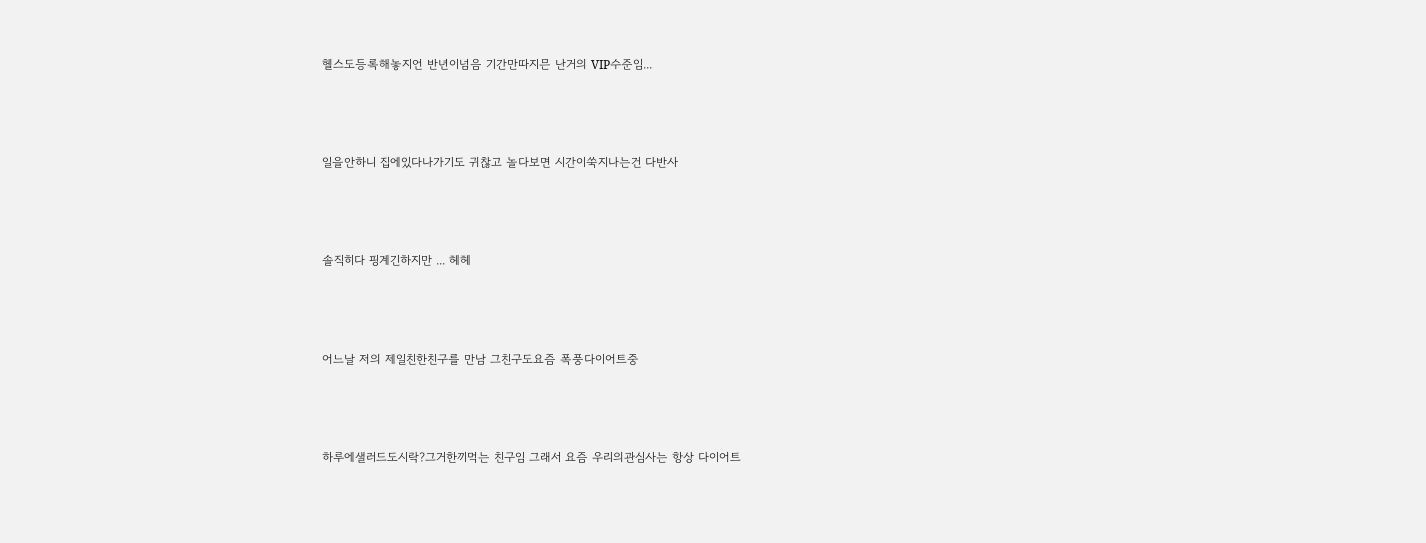헬스도등록해놓지언 반년이넘음 기간만따지믄 난거의 VIP수준임...



일을안하니 집에있다나가기도 귀찮고 놀다보면 시간이쑥지나는건 다반사



솔직히다 핑계긴하지만 ... 헤헤



어느날 저의 제일친한친구를 만남 그친구도요즘 폭풍다이어트중



하루에샐러드도시락?그거한끼먹는 친구임 그래서 요즘 우리의관심사는 항상 다이어트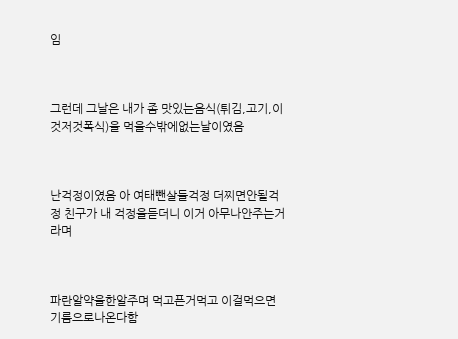임



그런데 그날은 내가 좀 맛있는음식(튀김,고기,이것저것폭식)을 먹을수밖에없는날이였음



난걱정이였음 아 여태뺀살들걱정 더찌면안될걱정 친구가 내 걱정을듣더니 이거 아무나안주는거라며



파란알약을한알주며 먹고픈거먹고 이걸먹으면 기름으로나온다함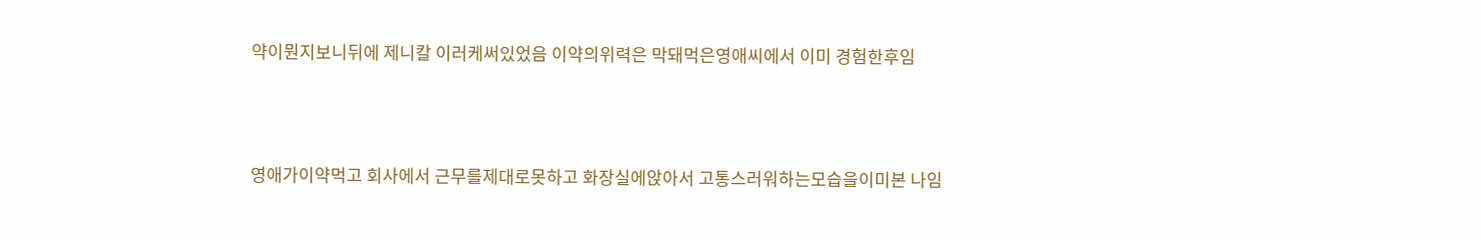약이뭔지보니뒤에 제니칼 이러케써있었음 이약의위력은 막돼먹은영애씨에서 이미 경험한후임



영애가이약먹고 회사에서 근무를제대로못하고 화장실에앉아서 고통스러워하는모습을이미본 나임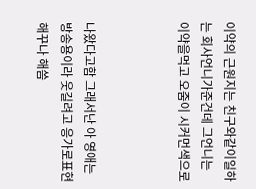이약의 근원지는 친구와같이일하는 회사언니가준건데 그언니는 이약을먹고 오줌이 시커먼색으로



나왔다고함 그래서난 아 영애는 방송용이라 웃길려고 응가로표현해꾸나 해씀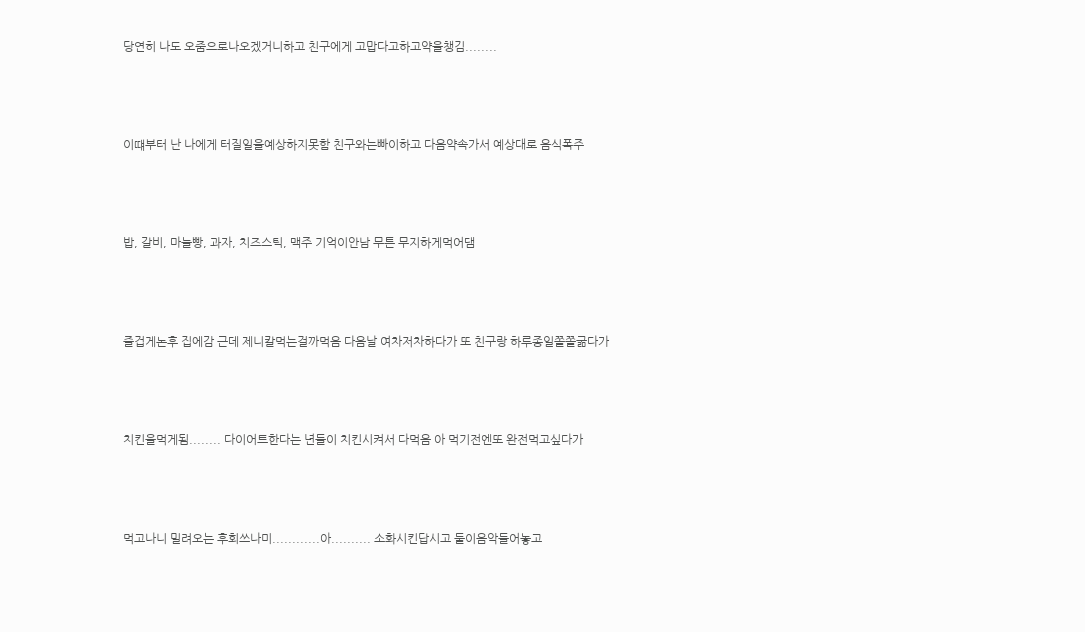당연히 나도 오줌으로나오겠거니하고 친구에게 고맙다고하고약을챙김........



이떄부터 난 나에게 터질일을예상하지못함 친구와는빠이하고 다음약속가서 예상대로 음식폭주



밥, 갈비, 마늘빵, 과자, 치즈스틱, 맥주 기억이안남 무튼 무지하게먹어댐



즐겁게논후 집에감 근데 제니칼먹는걸까먹음 다음날 여차저차하다가 또 친구랑 하루종일쫄쫄굶다가



치킨을먹게됨........ 다이어트한다는 년들이 치킨시켜서 다먹음 아 먹기전엔또 완전먹고싶다가



먹고나니 밀려오는 후회쓰나미............아.......... 소화시킨답시고 둘이음악들어놓고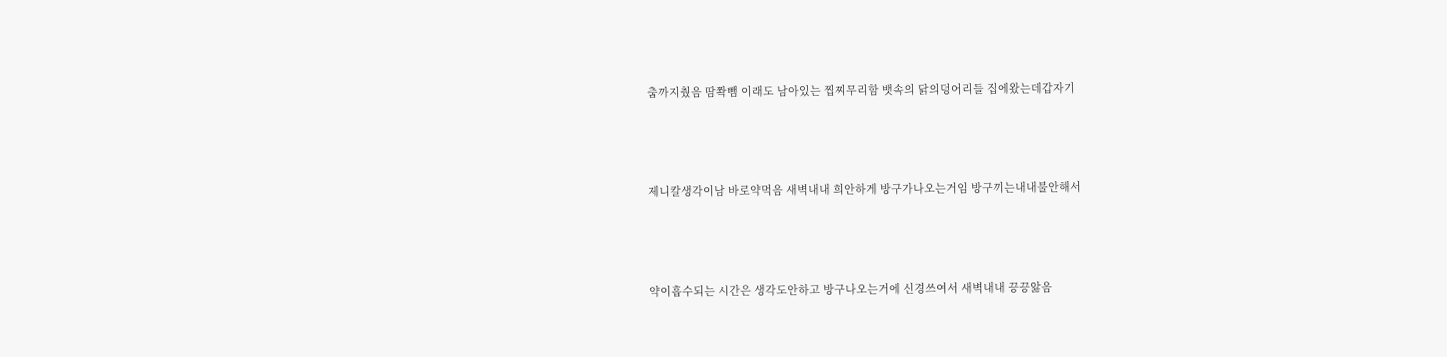춤까지췄음 땀쫙뺌 이래도 남아있는 찝찌무리함 뱃속의 닭의덩어리들 집에왔는데갑자기



제니칼생각이남 바로약먹음 새벽내내 희안하게 방구가나오는거임 방구끼는내내불안해서



약이흡수되는 시간은 생각도안하고 방구나오는거에 신경쓰여서 새벽내내 끙끙앓음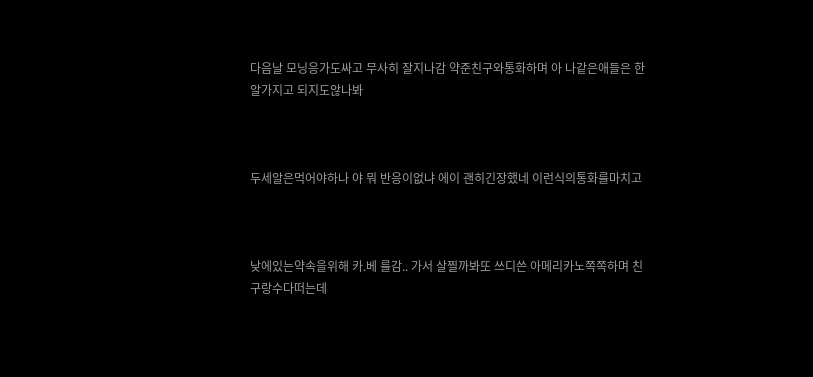다음날 모닝응가도싸고 무사히 잘지나감 약준친구와통화하며 아 나같은애들은 한알가지고 되지도않나봐



두세알은먹어야하나 야 뭐 반응이없냐 에이 괜히긴장했네 이런식의통화를마치고



낮에있는약속을위해 카.베 를감.. 가서 살찔까봐또 쓰디쓴 아메리카노쪽쪽하며 친구랑수다떠는데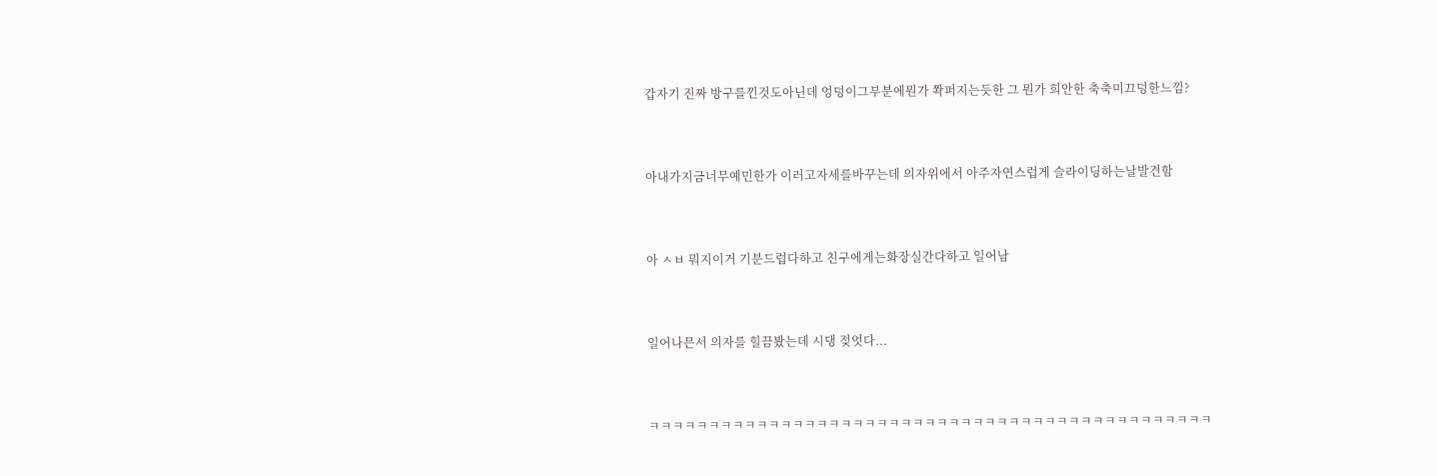갑자기 진짜 방구를낀것도아닌데 엉덩이그부분에뭔가 쫙퍼지는듯한 그 뭔가 희안한 축축미끄덩한느낌?



아내가지금너무예민한가 이러고자세를바꾸는데 의자위에서 아주자연스럽게 슬라이딩하는날발견함



아 ㅅㅂ 뭐지이거 기분드럽다하고 친구에게는화장실간다하고 일어남



일어나믄서 의자를 힐끔봤는데 시댕 젖엇다...



ㅋㅋㅋㅋㅋㅋㅋㅋㅋㅋㅋㅋㅋㅋㅋㅋㅋㅋㅋㅋㅋㅋㅋㅋㅋㅋㅋㅋㅋㅋㅋㅋㅋㅋㅋㅋㅋㅋㅋㅋㅋㅋㅋㅋㅋㅋㅋ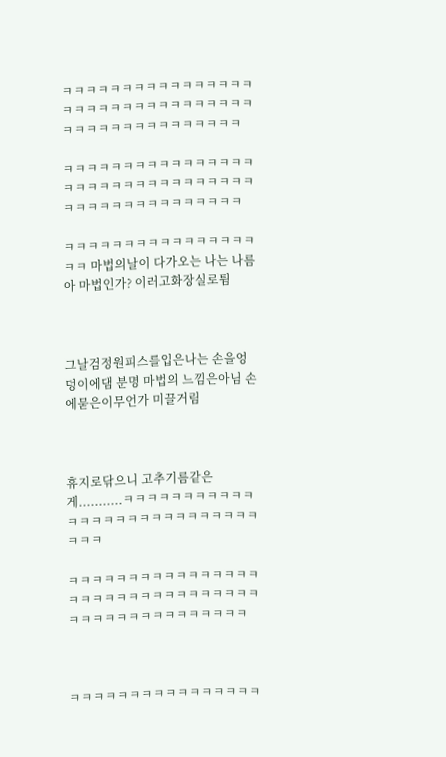ㅋㅋㅋㅋㅋㅋㅋㅋㅋㅋㅋㅋㅋㅋㅋㅋㅋㅋㅋㅋㅋㅋㅋㅋㅋㅋㅋㅋㅋㅋㅋㅋㅋㅋㅋㅋㅋㅋㅋㅋㅋㅋㅋㅋㅋㅋㅋ

ㅋㅋㅋㅋㅋㅋㅋㅋㅋㅋㅋㅋㅋㅋㅋㅋㅋㅋㅋㅋㅋㅋㅋㅋㅋㅋㅋㅋㅋㅋㅋㅋㅋㅋㅋㅋㅋㅋㅋㅋㅋㅋㅋㅋㅋㅋㅋ

ㅋㅋㅋㅋㅋㅋㅋㅋㅋㅋㅋㅋㅋㅋㅋㅋㅋㅋ 마법의날이 다가오는 나는 나름 아 마법인가? 이러고화장실로튐



그날검정원피스를입은나는 손을엉덩이에댐 분명 마법의 느낌은아님 손에묻은이무언가 미끌거림



휴지로닦으니 고추기름같은게...........ㅋㅋㅋㅋㅋㅋㅋㅋㅋㅋㅋㅋㅋㅋㅋㅋㅋㅋㅋㅋㅋㅋㅋㅋㅋㅋㅋㅋㅋㅋ

ㅋㅋㅋㅋㅋㅋㅋㅋㅋㅋㅋㅋㅋㅋㅋㅋㅋㅋㅋㅋㅋㅋㅋㅋㅋㅋㅋㅋㅋㅋㅋㅋㅋㅋㅋㅋㅋㅋㅋㅋㅋㅋㅋㅋㅋㅋㅋ



ㅋㅋㅋㅋㅋㅋㅋㅋㅋㅋㅋㅋㅋㅋㅋㅋ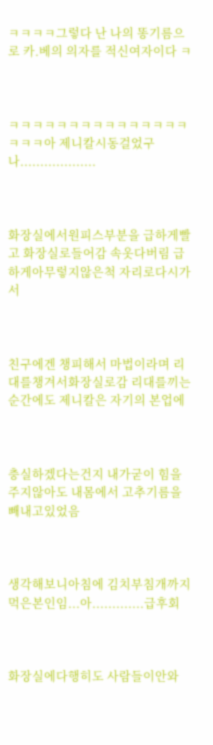ㅋㅋㅋㅋ그렇다 난 나의 똥기름으로 카.베의 의자를 적신여자이다 ㅋ



ㅋㅋㅋㅋㅋㅋㅋㅋㅋㅋㅋㅋㅋㅋㅋㅋㅋㅋ아 제니칼시동걸었구나...................



화장실에서원피스부분을 급하게빨고 화장실로들어감 속옷다버림 급하게아무렇지않은척 자리로다시가서



친구에겐 챙피해서 마법이라며 리대를챙겨서화장실로감 리대를끼는순간에도 제니칼은 자기의 본업에



충실하겠다는건지 내가굳이 힘을주지않아도 내몸에서 고추기름을빼내고있었음



생각해보니아침에 김치부침개까지먹은본인임...아.............급후회



화장실에다행히도 사람들이안와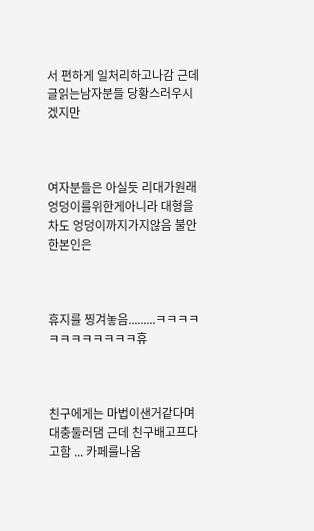서 편하게 일처리하고나감 근데 글읽는남자분들 당황스러우시겠지만



여자분들은 아실듯 리대가원래 엉덩이를위한게아니라 대형을차도 엉덩이까지가지않음 불안한본인은



휴지를 찡겨놓음.........ㅋㅋㅋㅋㅋㅋㅋㅋㅋㅋㅋㅋ휴



친구에게는 마법이샌거같다며 대충둘러댐 근데 친구배고프다고함 ... 카페를나옴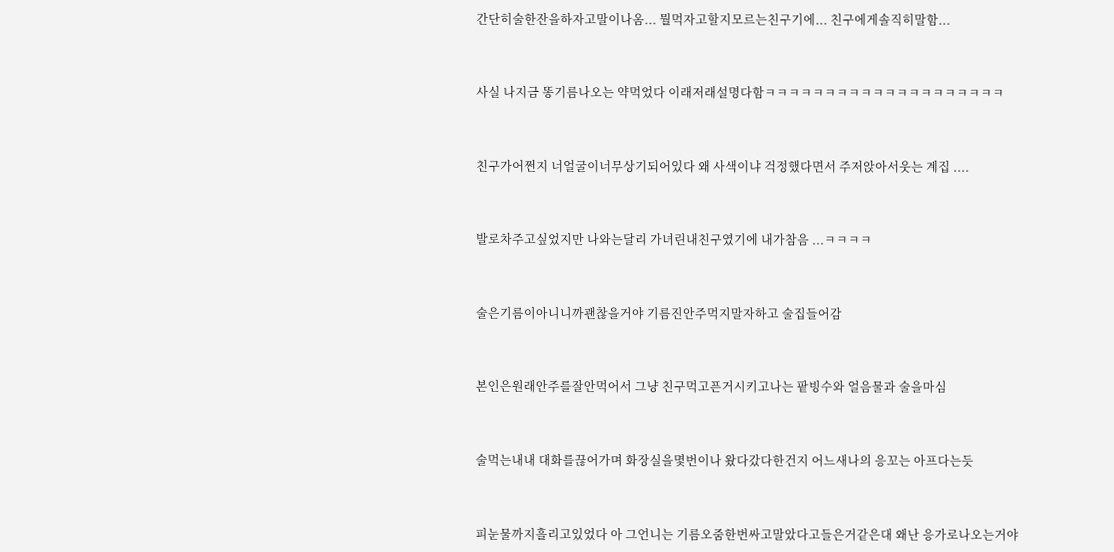간단히술한잔을하자고말이나옴... 뭘먹자고할지모르는친구기에... 친구에게솔직히말함...



사실 나지금 똥기름나오는 약먹었다 이래저래설명다함ㅋㅋㅋㅋㅋㅋㅋㅋㅋㅋㅋㅋㅋㅋㅋㅋㅋㅋㅋㅋ



친구가어쩐지 너얼굴이너무상기되어있다 왜 사색이냐 걱정했다면서 주저앉아서웃는 계집 ....



발로차주고싶었지만 나와는달리 가녀린내친구였기에 내가참음 ...ㅋㅋㅋㅋ



술은기름이아니니까괜찮을거야 기름진안주먹지말자하고 술집들어감



본인은원래안주를잘안먹어서 그냥 친구먹고픈거시키고나는 팥빙수와 얼음물과 술을마심



술먹는내내 대화를끊어가며 화장실을몇번이나 왔다갔다한건지 어느새나의 응꼬는 아프다는듯



피눈물까지흘리고있었다 아 그언니는 기름오줌한번싸고말았다고들은거같은대 왜난 응가로나오는거야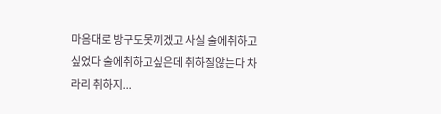마음대로 방구도못끼겠고 사실 술에취하고싶었다 술에취하고싶은데 취하질않는다 차라리 취하지...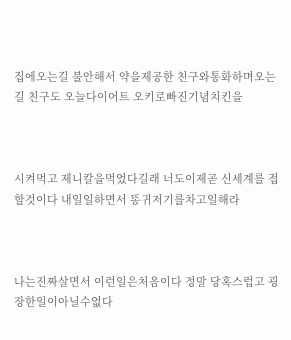집에오는길 불안해서 약을제공한 친구와통화하며오는길 친구도 오늘다이어트 오키로빠진기념치킨을



시켜먹고 제니칼을먹었다길래 너도이제곧 신세계를 접할것이다 내일일하면서 똥귀저기를차고일해라



나는진짜살면서 이런일은처음이다 정말 당혹스럽고 굉장한일이아닐수없다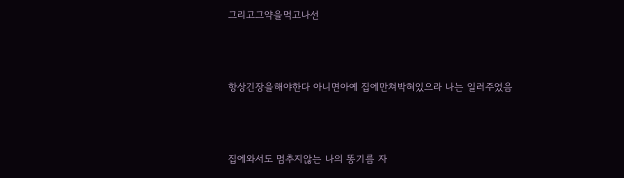그리고그약을먹고나선



항상긴장을해야한다 아니면아예 집에만쳐박혀있으라 나는 일러주었음



집에와서도 멈추지않는 나의 똥기름 자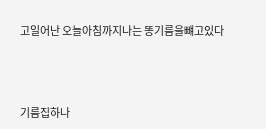고일어난 오늘아침까지나는 똥기름을뺴고있다



기름집하나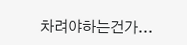차려야하는건가...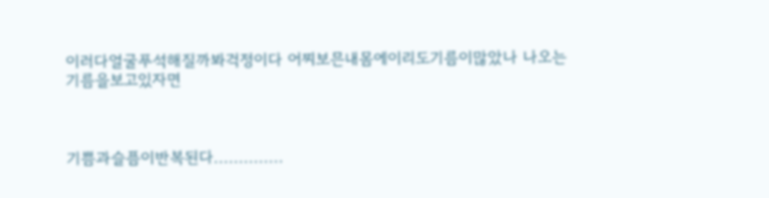이러다얼굴푸석해질까봐걱정이다 어찌보믄내몸에이리도기름이많았나 나오는기름을보고있자면



기쁨과슬픔이반복된다..............